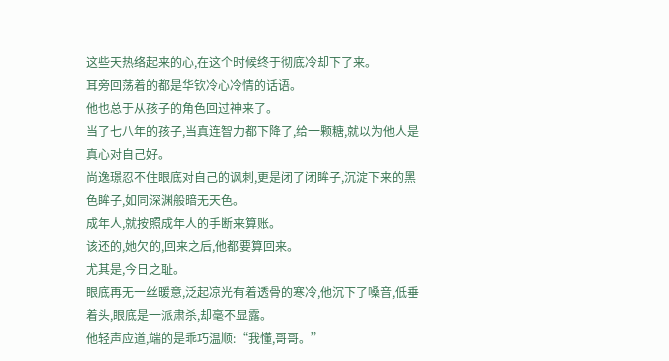这些天热络起来的心,在这个时候终于彻底冷却下了来。
耳旁回荡着的都是华钦冷心冷情的话语。
他也总于从孩子的角色回过神来了。
当了七八年的孩子,当真连智力都下降了,给一颗糖,就以为他人是真心对自己好。
尚逸璟忍不住眼底对自己的讽刺,更是闭了闭眸子,沉淀下来的黑色眸子,如同深渊般暗无天色。
成年人,就按照成年人的手断来算账。
该还的,她欠的,回来之后,他都要算回来。
尤其是,今日之耻。
眼底再无一丝暖意,泛起凉光有着透骨的寒冷,他沉下了嗓音,低垂着头,眼底是一派肃杀,却毫不显露。
他轻声应道,端的是乖巧温顺:“我懂,哥哥。”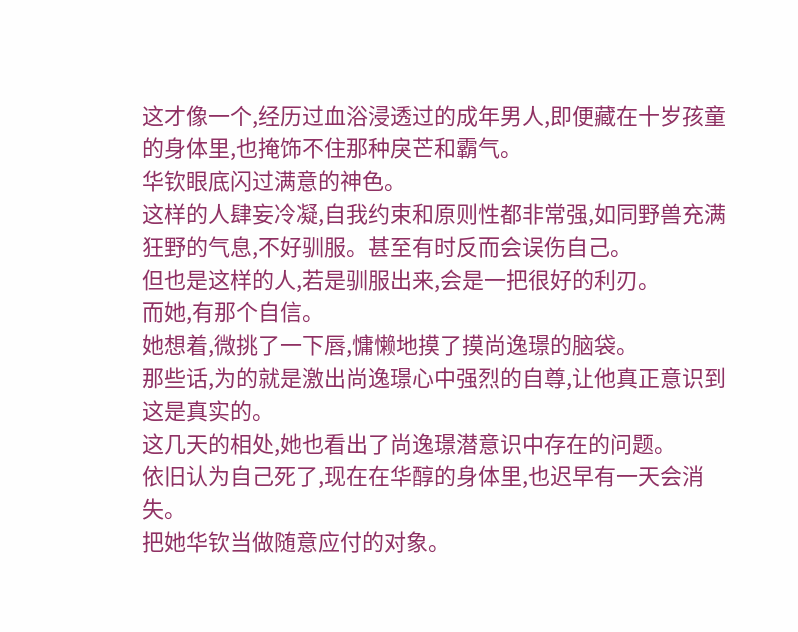这才像一个,经历过血浴浸透过的成年男人,即便藏在十岁孩童的身体里,也掩饰不住那种戾芒和霸气。
华钦眼底闪过满意的神色。
这样的人肆妄冷凝,自我约束和原则性都非常强,如同野兽充满狂野的气息,不好驯服。甚至有时反而会误伤自己。
但也是这样的人,若是驯服出来,会是一把很好的利刃。
而她,有那个自信。
她想着,微挑了一下唇,慵懒地摸了摸尚逸璟的脑袋。
那些话,为的就是激出尚逸璟心中强烈的自尊,让他真正意识到这是真实的。
这几天的相处,她也看出了尚逸璟潜意识中存在的问题。
依旧认为自己死了,现在在华醇的身体里,也迟早有一天会消失。
把她华钦当做随意应付的对象。